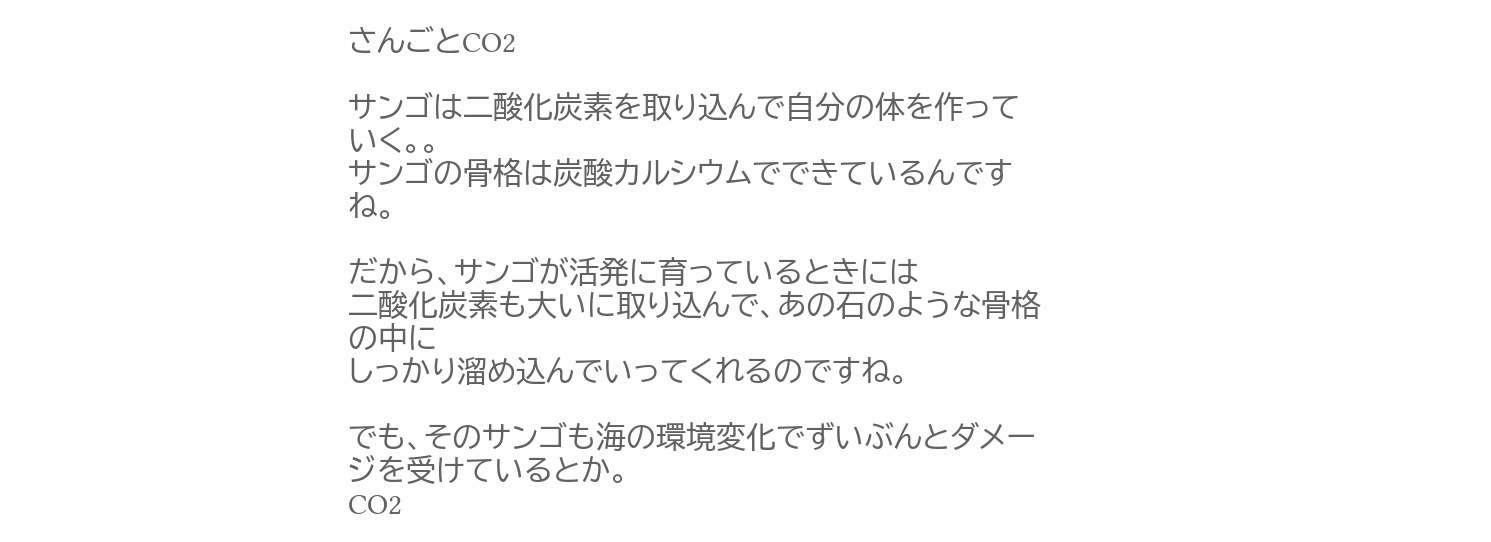さんごとCO2

サンゴは二酸化炭素を取り込んで自分の体を作っていく。。
サンゴの骨格は炭酸カルシウムでできているんですね。

だから、サンゴが活発に育っているときには
二酸化炭素も大いに取り込んで、あの石のような骨格の中に
しっかり溜め込んでいってくれるのですね。

でも、そのサンゴも海の環境変化でずいぶんとダメージを受けているとか。
CO2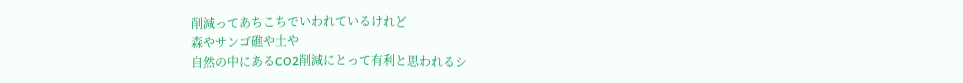削減ってあちこちでいわれているけれど
森やサンゴ礁や土や
自然の中にあるCO2削減にとって有利と思われるシ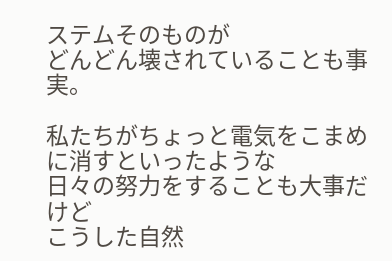ステムそのものが
どんどん壊されていることも事実。

私たちがちょっと電気をこまめに消すといったような
日々の努力をすることも大事だけど
こうした自然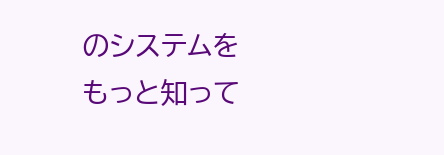のシステムをもっと知って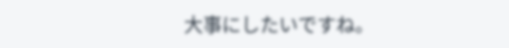大事にしたいですね。